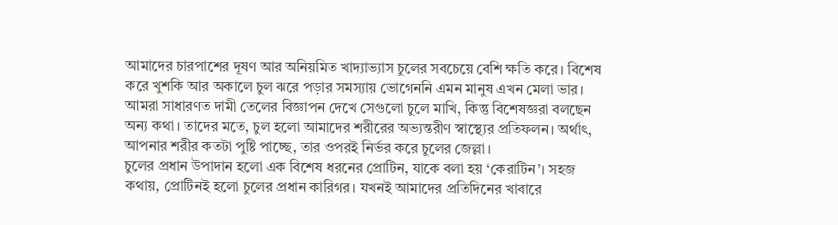আমাদের চারপাশের দূষণ আর অনিয়মিত খাদ্যাভ্যাস চুলের সবচেয়ে বেশি ক্ষতি করে। বিশেষ করে খুশকি আর অকালে চুল ঝরে পড়ার সমস্যায় ভোগেননি এমন মানুষ এখন মেলা ভার। আমরা সাধারণত দামী তেলের বিজ্ঞাপন দেখে সেগুলো চুলে মাখি, কিন্তু বিশেষজ্ঞরা বলছেন অন্য কথা। তাদের মতে, চুল হলো আমাদের শরীরের অভ্যন্তরীণ স্বাস্থ্যের প্রতিফলন। অর্থাৎ, আপনার শরীর কতটা পুষ্টি পাচ্ছে, তার ওপরই নির্ভর করে চুলের জেল্লা।
চুলের প্রধান উপাদান হলো এক বিশেষ ধরনের প্রোটিন, যাকে বলা হয় ‘কেরাটিন’। সহজ কথায়, প্রোটিনই হলো চুলের প্রধান কারিগর। যখনই আমাদের প্রতিদিনের খাবারে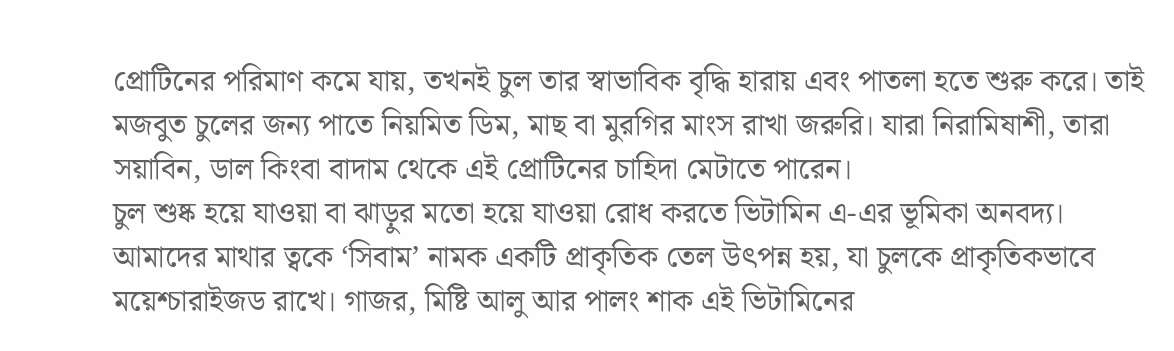প্রোটিনের পরিমাণ কমে যায়, তখনই চুল তার স্বাভাবিক বৃদ্ধি হারায় এবং পাতলা হতে শুরু করে। তাই মজবুত চুলের জন্য পাতে নিয়মিত ডিম, মাছ বা মুরগির মাংস রাখা জরুরি। যারা নিরামিষাশী, তারা সয়াবিন, ডাল কিংবা বাদাম থেকে এই প্রোটিনের চাহিদা মেটাতে পারেন।
চুল শুষ্ক হয়ে যাওয়া বা ঝাড়ুর মতো হয়ে যাওয়া রোধ করতে ভিটামিন এ-এর ভূমিকা অনবদ্য। আমাদের মাথার ত্বকে ‘সিবাম’ নামক একটি প্রাকৃতিক তেল উৎপন্ন হয়, যা চুলকে প্রাকৃতিকভাবে ময়েশ্চারাইজড রাখে। গাজর, মিষ্টি আলু আর পালং শাক এই ভিটামিনের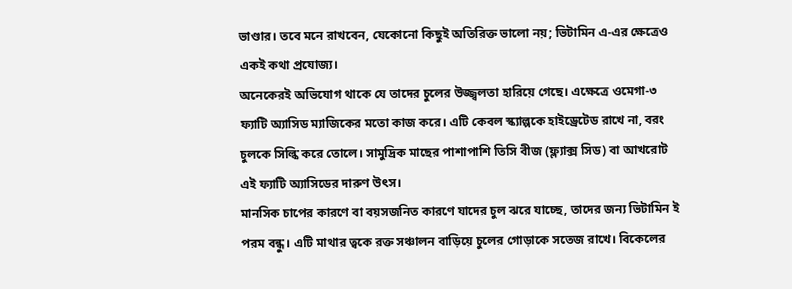ভাণ্ডার। তবে মনে রাখবেন, যেকোনো কিছুই অতিরিক্ত ভালো নয়; ভিটামিন এ-এর ক্ষেত্রেও একই কথা প্রযোজ্য।
অনেকেরই অভিযোগ থাকে যে তাদের চুলের উজ্জ্বলতা হারিয়ে গেছে। এক্ষেত্রে ওমেগা-৩ ফ্যাটি অ্যাসিড ম্যাজিকের মতো কাজ করে। এটি কেবল স্ক্যাল্পকে হাইড্রেটেড রাখে না, বরং চুলকে সিল্কি করে তোলে। সামুদ্রিক মাছের পাশাপাশি তিসি বীজ (ফ্ল্যাক্স সিড) বা আখরোট এই ফ্যাটি অ্যাসিডের দারুণ উৎস।
মানসিক চাপের কারণে বা বয়সজনিত কারণে যাদের চুল ঝরে যাচ্ছে, তাদের জন্য ভিটামিন ই পরম বন্ধু। এটি মাথার ত্বকে রক্ত সঞ্চালন বাড়িয়ে চুলের গোড়াকে সতেজ রাখে। বিকেলের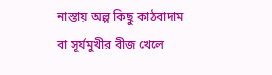নাস্তায় অল্প কিছু কাঠবাদাম বা সূর্যমুখীর বীজ খেলে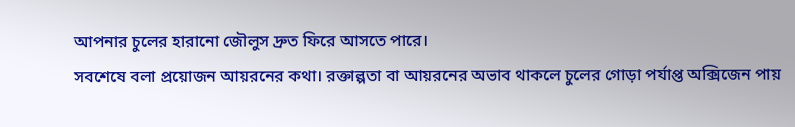আপনার চুলের হারানো জৌলুস দ্রুত ফিরে আসতে পারে।
সবশেষে বলা প্রয়োজন আয়রনের কথা। রক্তাল্পতা বা আয়রনের অভাব থাকলে চুলের গোড়া পর্যাপ্ত অক্সিজেন পায়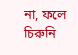না, ফলে চিরুনি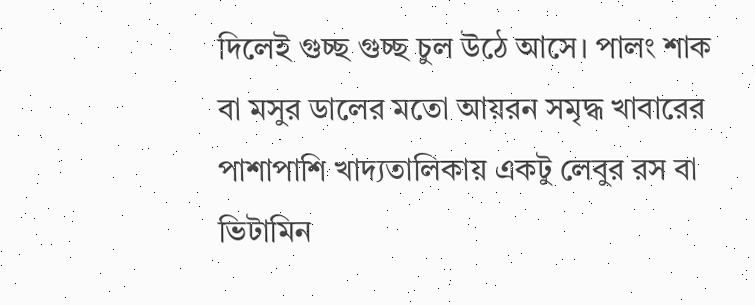দিলেই গুচ্ছ গুচ্ছ চুল উঠে আসে। পালং শাক বা মসুর ডালের মতো আয়রন সমৃদ্ধ খাবারের পাশাপাশি খাদ্যতালিকায় একটু লেবুর রস বা ভিটামিন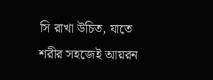সি রাখা উচিত, যাতে শরীর সহজেই আয়রন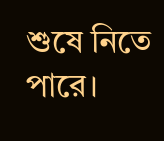শুষে নিতে পারে।